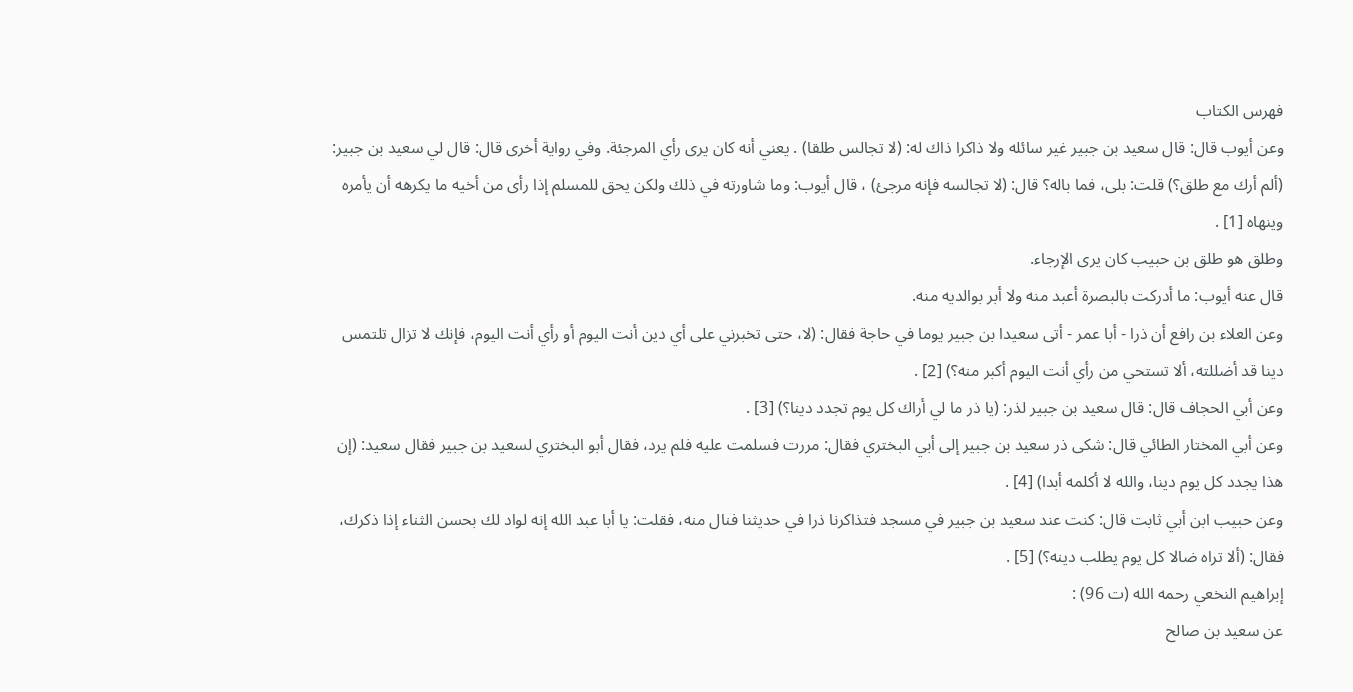فهرس الكتاب
وعن أيوب قال: قال سعيد بن جبير غير سائله ولا ذاكرا ذاك له: (لا تجالس طلقا) . يعني أنه كان يرى رأي المرجئة. وفي رواية أخرى قال: قال لي سعيد بن جبير: (ألم أرك مع طلق؟) قلت: بلى، فما باله؟ قال: (لا تجالسه فإنه مرجئ) ، قال أيوب: وما شاورته في ذلك ولكن يحق للمسلم إذا رأى من أخيه ما يكرهه أن يأمره وينهاه [1] .
وطلق هو طلق بن حبيب كان يرى الإرجاء.
قال عنه أيوب: ما أدركت بالبصرة أعبد منه ولا أبر بوالديه منه.
وعن العلاء بن رافع أن ذرا - أبا عمر - أتى سعيدا بن جبير يوما في حاجة فقال: (لا، حتى تخبرني على أي دين أنت اليوم أو رأي أنت اليوم، فإنك لا تزال تلتمس دينا قد أضللته، ألا تستحي من رأي أنت اليوم أكبر منه؟) [2] .
وعن أبي الحجاف قال: قال سعيد بن جبير لذر: (يا ذر ما لي أراك كل يوم تجدد دينا؟) [3] .
وعن أبي المختار الطائي قال: شكى ذر سعيد بن جبير إلى أبي البختري فقال: مررت فسلمت عليه فلم يرد، فقال أبو البختري لسعيد بن جبير فقال سعيد: (إن هذا يجدد كل يوم دينا، والله لا أكلمه أبدا) [4] .
وعن حبيب ابن أبي ثابت قال: كنت عند سعيد بن جبير في مسجد فتذاكرنا ذرا في حديثنا فنال منه، فقلت: يا أبا عبد الله إنه لواد لك بحسن الثناء إذا ذكرك، فقال: (ألا تراه ضالا كل يوم يطلب دينه؟) [5] .
إبراهيم النخعي رحمه الله (ت 96) :
عن سعيد بن صالح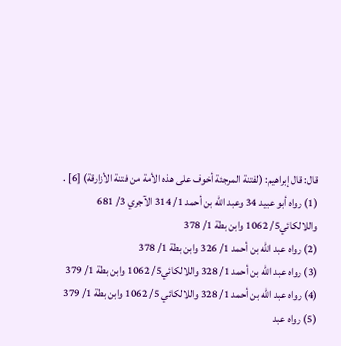قال: قال إبراهيم: (لفتنة المرجئة أخوف على هذه الأمة من فتنة الأزارقة) [6] .
(1) رواه أبو عبيد 34 وعبد الله بن أحمد 1/ 314 الآجري 3/ 681 واللالكائي5/ 1062 وابن بطة 1/ 378
(2) رواه عبد الله بن أحمد 1/ 326 وابن بطة 1/ 378
(3) رواه عبد الله بن أحمد 1/ 328 واللالكائي5/ 1062 وابن بطة 1/ 379
(4) رواه عبد الله بن أحمد 1/ 328 واللالكائي 5/ 1062 وابن بطة 1/ 379
(5) رواه عبد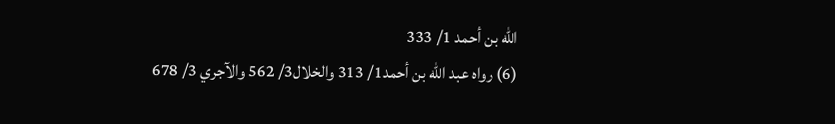الله بن أحمد 1/ 333
(6) رواه عبد الله بن أحمد1/ 313 والخلال3/ 562 والآجري 3/ 678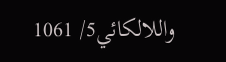واللالكائي5/ 1061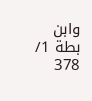وابن بطة 1/ 378